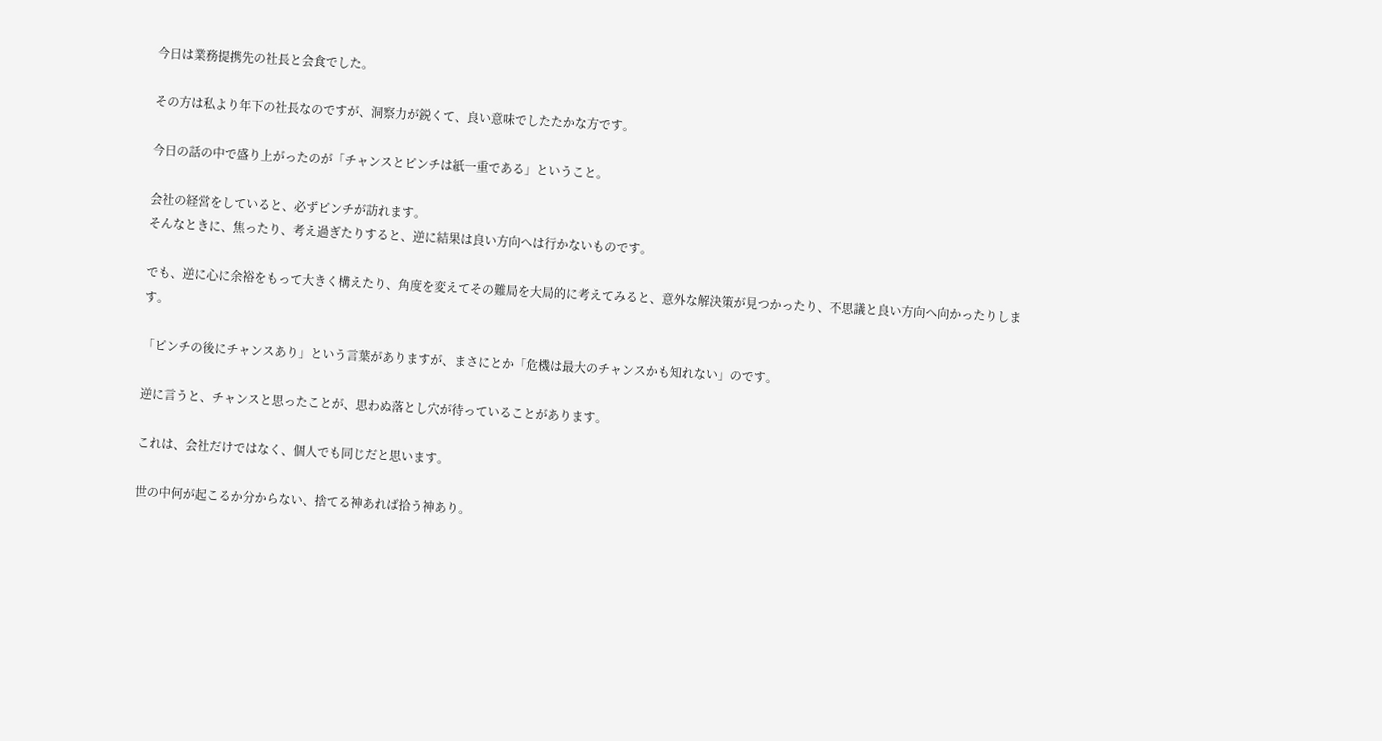今日は業務提携先の社長と会食でした。

その方は私より年下の社長なのですが、洞察力が鋭くて、良い意味でしたたかな方です。

今日の話の中で盛り上がったのが「チャンスとピンチは紙一重である」ということ。

会社の経営をしていると、必ずピンチが訪れます。
そんなときに、焦ったり、考え過ぎたりすると、逆に結果は良い方向へは行かないものです。

でも、逆に心に余裕をもって大きく構えたり、角度を変えてその難局を大局的に考えてみると、意外な解決策が見つかったり、不思議と良い方向へ向かったりします。

「ピンチの後にチャンスあり」という言葉がありますが、まさにとか「危機は最大のチャンスかも知れない」のです。

逆に言うと、チャンスと思ったことが、思わぬ落とし穴が待っていることがあります。

これは、会社だけではなく、個人でも同じだと思います。

世の中何が起こるか分からない、捨てる神あれば拾う神あり。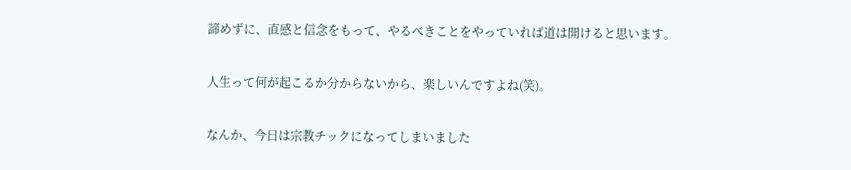諦めずに、直感と信念をもって、やるべきことをやっていれば道は開けると思います。

人生って何が起こるか分からないから、楽しいんですよね(笑)。

なんか、今日は宗教チックになってしまいました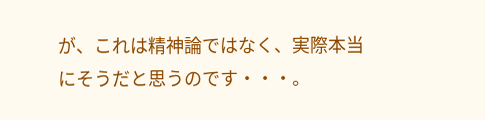が、これは精神論ではなく、実際本当にそうだと思うのです・・・。